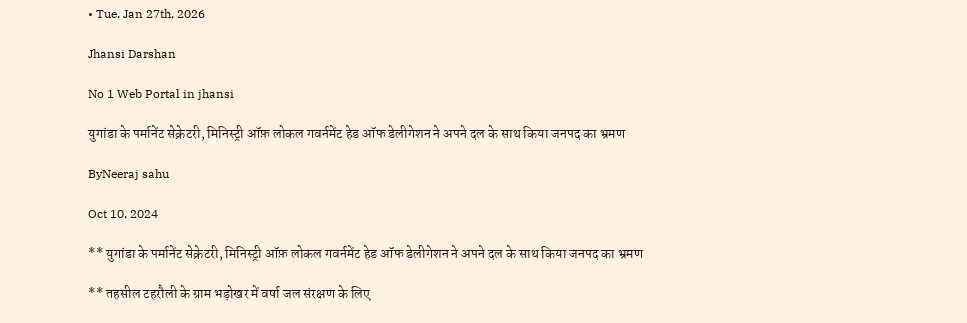• Tue. Jan 27th, 2026

Jhansi Darshan

No 1 Web Portal in jhansi

युगांडा के पर्मानेंट सेक्रेटरी, मिनिस्ट्री ऑफ़ लोकल गवर्नमेंट हेड ऑफ डेलीगेशन ने अपने दल के साथ किया जनपद का भ्रमण

ByNeeraj sahu

Oct 10, 2024

** युगांडा के पर्मानेंट सेक्रेटरी, मिनिस्ट्री ऑफ़ लोकल गवर्नमेंट हेड ऑफ डेलीगेशन ने अपने दल के साथ किया जनपद का भ्रमण

** तहसील टहरौली के ग्राम भड़ोखर में वर्षा जल संरक्षण के लिए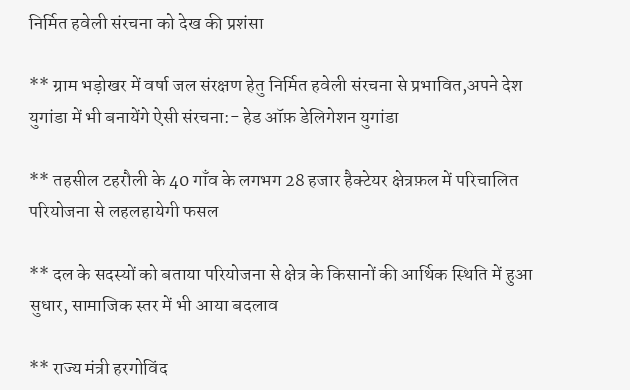निर्मित हवेली संरचना को देख की प्रशंसा

** ग्राम भड़ोखर में वर्षा जल संरक्षण हेतु निर्मित हवेली संरचना से प्रभावित,अपने देश युगांडा में भी बनायेंगे ऐसी संरचना:- हेड ऑफ़ डेलिगेशन युगांडा

** तहसील टहरौली के 40 गाँव के लगभग 28 हजार हैक्टेयर क्षेत्रफ़ल में परिचालित परियोजना से लहलहायेगी फसल

** दल के सदस्यों को बताया परियोजना से क्षेत्र के किसानों की आर्थिक स्थिति में हुआ सुधार, सामाजिक स्तर में भी आया बदलाव

** राज्य मंत्री हरगोविंद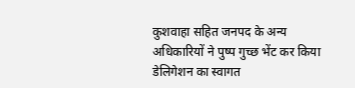कुशवाहा सहित जनपद के अन्य अधिकारियों ने पुष्प गुच्छ भेंट कर किया डेलिगेशन का स्वागत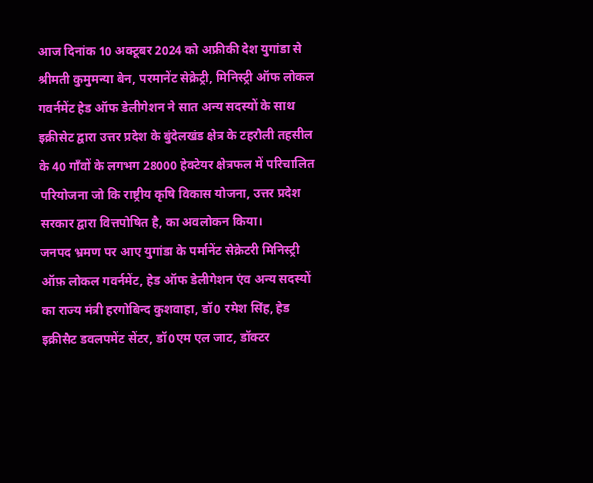आज दिनांक 10 अक्टूबर 2024 को अफ्रीकी देश युगांडा से श्रीमती कुमुमन्या बेन, परमानेंट सेक्रेट्री, मिनिस्ट्री ऑफ लोकल गवर्नमेंट हेड ऑफ डेलीगेशन ने सात अन्य सदस्यों के साथ इक्रीसेट द्वारा उत्तर प्रदेश के बुंदेलखंड क्षेत्र के टहरौली तहसील के 40 गाँवों के लगभग 28000 हेक्टेयर क्षेत्रफल में परिचालित परियोजना जो कि राष्ट्रीय कृषि विकास योजना, उत्तर प्रदेश सरकार द्वारा वित्तपोषित है, का अवलोकन किया।
जनपद भ्रमण पर आए युगांडा के पर्मानेंट सेक्रेटरी मिनिस्ट्री ऑफ़ लोकल गवर्नमेंट, हेड ऑफ डेलीगेशन एंव अन्य सदस्यों का राज्य मंत्री हरगोबिन्द कुशवाहा, डॉ0 रमेश सिंह, हेड इक्रीसैट डवलपमेंट सेंटर, डॉ0एम एल जाट, डॉक्टर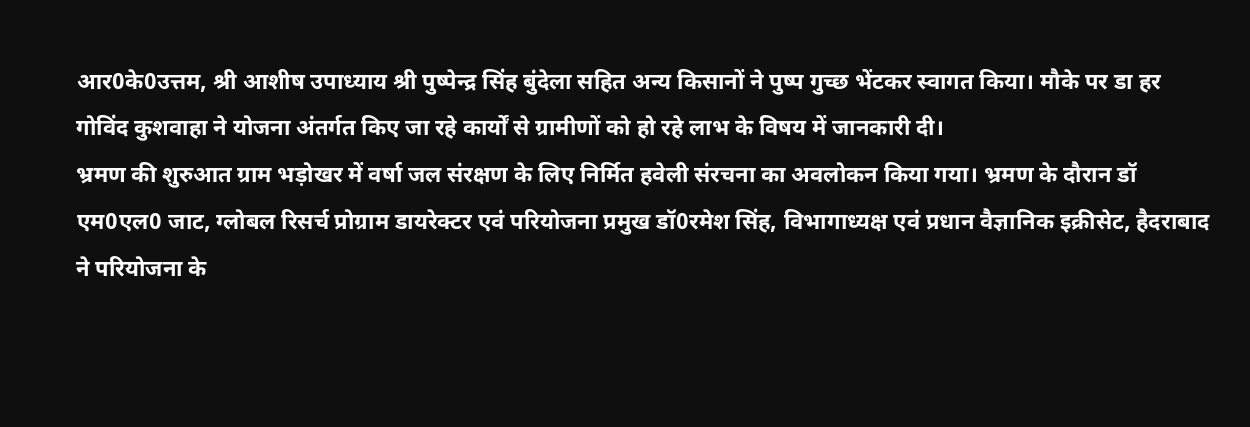आर0के0उत्तम, श्री आशीष उपाध्याय श्री पुष्पेन्द्र सिंह बुंदेला सहित अन्य किसानों ने पुष्प गुच्छ भेंटकर स्वागत किया। मौके पर डा हर गोविंद कुशवाहा ने योजना अंतर्गत किए जा रहे कार्यों से ग्रामीणों को हो रहे लाभ के विषय में जानकारी दी।
भ्रमण की शुरुआत ग्राम भड़ोखर में वर्षा जल संरक्षण के लिए निर्मित हवेली संरचना का अवलोकन किया गया। भ्रमण के दौरान डॉ एम0एल0 जाट, ग्लोबल रिसर्च प्रोग्राम डायरेक्टर एवं परियोजना प्रमुख डॉ0रमेश सिंह, विभागाध्यक्ष एवं प्रधान वैज्ञानिक इक्रीसेट, हैदराबाद ने परियोजना के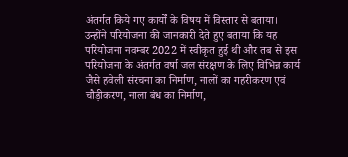अंतर्गत किये गए कार्यों के विषय में विस्तार से बताया।
उन्होंने परियोजना की जानकारी देते हुए बताया कि यह परियोजना नवम्बर 2022 में स्वीकृत हुई थी और तब से इस परियोजना के अंतर्गत वर्षा जल संरक्षण के लिए विभिन्न कार्य जैसे हवेली संरचना का निर्माण, नालों का गहरीकरण एवं चौड़ीकरण, नाला बंध का निर्माण,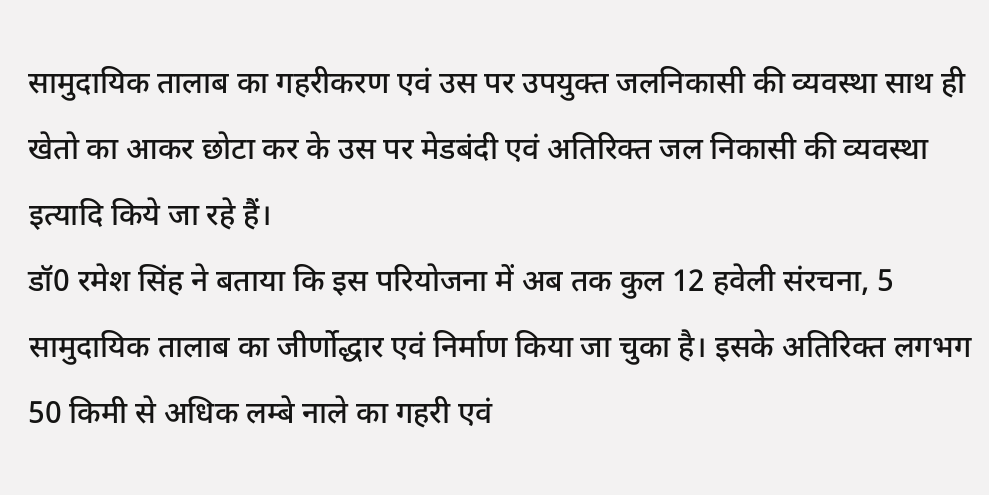सामुदायिक तालाब का गहरीकरण एवं उस पर उपयुक्त जलनिकासी की व्यवस्था साथ ही खेतो का आकर छोटा कर के उस पर मेडबंदी एवं अतिरिक्त जल निकासी की व्यवस्था इत्यादि किये जा रहे हैं।
डॉ0 रमेश सिंह ने बताया कि इस परियोजना में अब तक कुल 12 हवेली संरचना, 5 सामुदायिक तालाब का जीर्णोद्धार एवं निर्माण किया जा चुका है। इसके अतिरिक्त लगभग 50 किमी से अधिक लम्बे नाले का गहरी एवं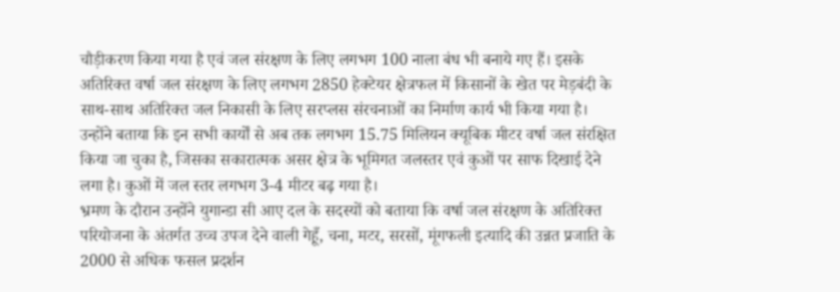चौड़ीकरण किया गया है एवं जल संरक्षण के लिए लगभग 100 नाला बंध भी बनाये गए हैं। इसके अतिरिक्त वर्षा जल संरक्षण के लिए लगभग 2850 हेक्टेयर क्षेत्रफल में किसानों के खेत पर मेड़बंदी के साथ-साथ अतिरिक्त जल निकासी के लिए सरप्लस संरचनाओं का निर्माण कार्य भी किया गया है। उन्होंने बताया कि इन सभी कार्यों से अब तक लगभग 15.75 मिलियन क्यूबिक मीटर वर्षा जल संरक्षित किया जा चुका है, जिसका सकारात्मक असर क्षेत्र के भूमिगत जलस्तर एवं कुओं पर साफ दिखाई देने लगा है। कुओं में जल स्तर लगभग 3-4 मीटर बढ़ गया है।
भ्रमण के दौरान उन्होंने युगान्डा सी आए दल के सदस्यों को बताया कि वर्षा जल संरक्षण के अतिरिक्त परियोजना के अंतर्गत उच्च उपज देने वाली गेहूँ, चना, मटर, सरसों, मूंगफली इत्यादि की उन्नत प्रजाति के 2000 से अधिक फसल प्रदर्शन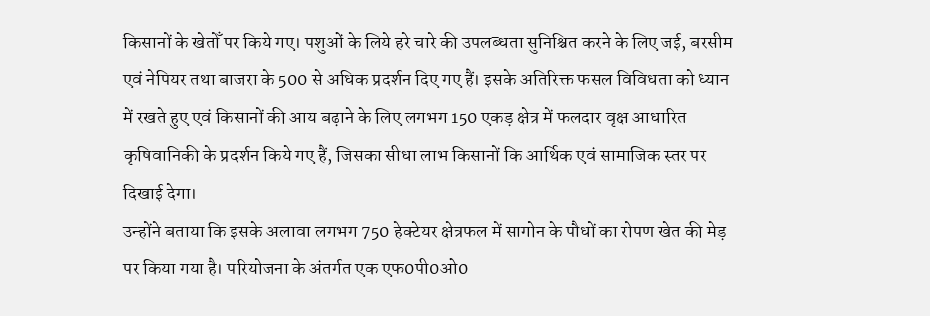किसानों के खेतोँ पर किये गए। पशुओं के लिये हरे चारे की उपलब्धता सुनिश्चित करने के लिए जई, बरसीम एवं नेपियर तथा बाजरा के 500 से अधिक प्रदर्शन दिए गए हैं। इसके अतिरिक्त फसल विविधता को ध्यान में रखते हुए एवं किसानों की आय बढ़ाने के लिए लगभग 150 एकड़ क्षेत्र में फलदार वृक्ष आधारित कृषिवानिकी के प्रदर्शन किये गए हैं, जिसका सीधा लाभ किसानों कि आर्थिक एवं सामाजिक स्तर पर दिखाई देगा।
उन्होंने बताया कि इसके अलावा लगभग 750 हेक्टेयर क्षेत्रफल में सागोन के पौधों का रोपण खेत की मेड़ पर किया गया है। परियोजना के अंतर्गत एक एफ0पी0ओ0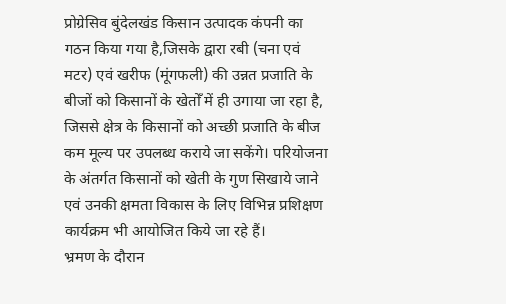प्रोग्रेसिव बुंदेलखंड किसान उत्पादक कंपनी का गठन किया गया है,जिसके द्वारा रबी (चना एवं मटर) एवं खरीफ (मूंगफली) की उन्नत प्रजाति के बीजों को किसानों के खेतोँ में ही उगाया जा रहा है, जिससे क्षेत्र के किसानों को अच्छी प्रजाति के बीज कम मूल्य पर उपलब्ध कराये जा सकेंगे। परियोजना के अंतर्गत किसानों को खेती के गुण सिखाये जाने एवं उनकी क्षमता विकास के लिए विभिन्न प्रशिक्षण कार्यक्रम भी आयोजित किये जा रहे हैं।
भ्रमण के दौरान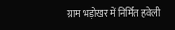ग्राम भड़ोखर में निर्मित हवेली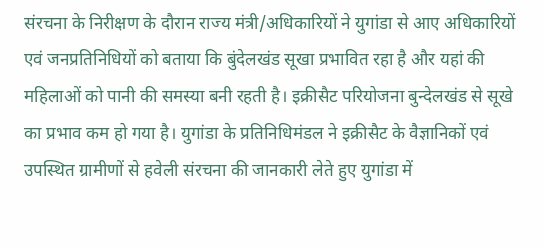संरचना के निरीक्षण के दौरान राज्य मंत्री/अधिकारियों ने युगांडा से आए अधिकारियों एवं जनप्रतिनिधियों को बताया कि बुंदेलखंड सूखा प्रभावित रहा है और यहां की महिलाओं को पानी की समस्या बनी रहती है। इक्रीसैट परियोजना बुन्देलखंड से सूखे का प्रभाव कम हो गया है। युगांडा के प्रतिनिधिमंडल ने इक्रीसैट के वैज्ञानिकों एवं उपस्थित ग्रामीणों से हवेली संरचना की जानकारी लेते हुए युगांडा में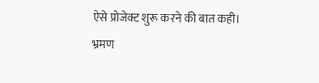ऐसे प्रोजेक्ट शुरू करने की बात कही।
भ्रमण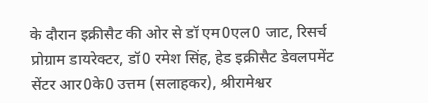के दौरान इक्रीसैट की ओर से डॉ एम0एल0 जाट, रिसर्च प्रोग्राम डायरेक्टर, डॉ0 रमेश सिंह, हेड इक्रीसैट डेवलपमेंट सेंटर आर0के0 उत्तम (सलाहकर), श्रीरामेश्वर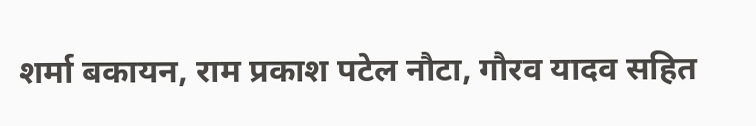शर्मा बकायन, राम प्रकाश पटेल नौटा, गौरव यादव सहित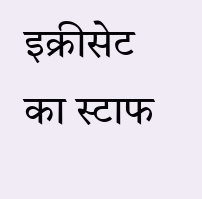इक्रीसेट का स्टाफ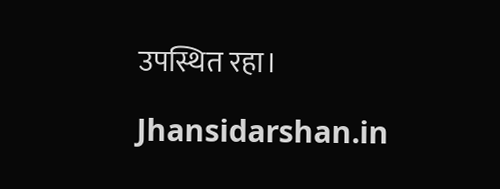उपस्थित रहा।

Jhansidarshan.in